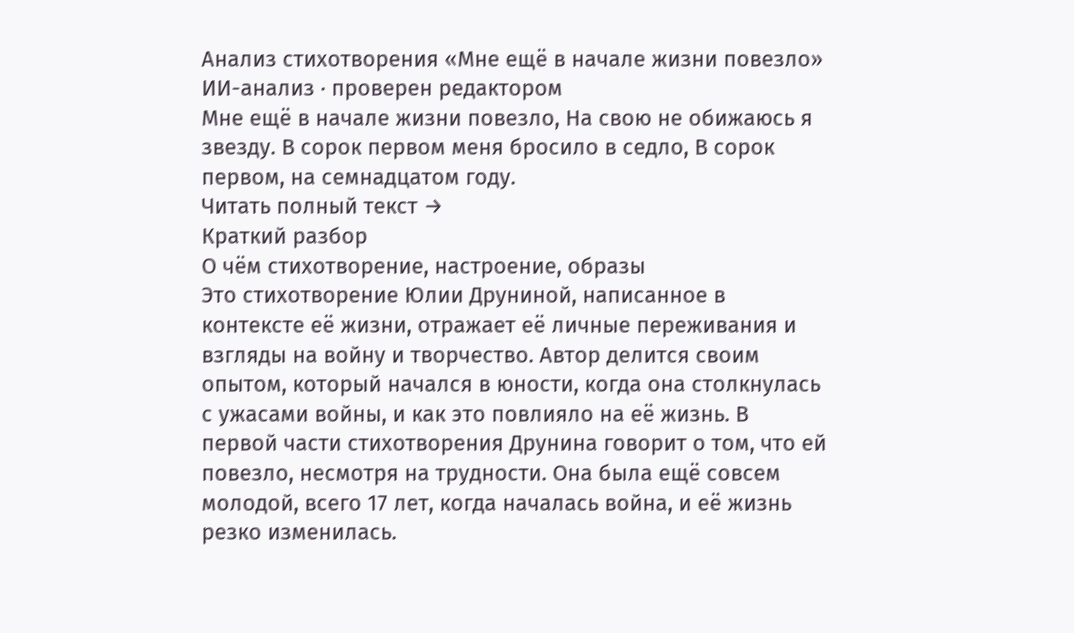Анализ стихотворения «Мне ещё в начале жизни повезло»
ИИ-анализ · проверен редактором
Мне ещё в начале жизни повезло, На свою не обижаюсь я звезду. В сорок первом меня бросило в седло, В сорок первом, на семнадцатом году.
Читать полный текст →
Краткий разбор
О чём стихотворение, настроение, образы
Это стихотворение Юлии Друниной, написанное в контексте её жизни, отражает её личные переживания и взгляды на войну и творчество. Автор делится своим опытом, который начался в юности, когда она столкнулась с ужасами войны, и как это повлияло на её жизнь. В первой части стихотворения Друнина говорит о том, что ей повезло, несмотря на трудности. Она была ещё совсем молодой, всего 17 лет, когда началась война, и её жизнь резко изменилась.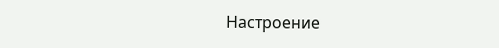Настроение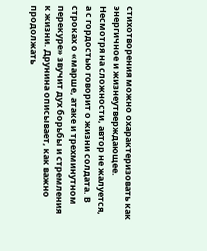стихотворения можно охарактеризовать как энергичное и жизнеутверждающее. Несмотря на сложности, автор не жалуется, а с гордостью говорит о жизни солдата. В строках о «марше, атаке и трехминутном перекуре» звучит дух борьбы и стремления к жизни. Друнина описывает, как важно продолжать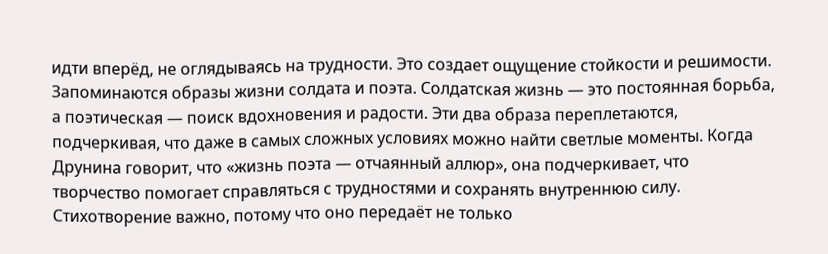идти вперёд, не оглядываясь на трудности. Это создает ощущение стойкости и решимости.
Запоминаются образы жизни солдата и поэта. Солдатская жизнь — это постоянная борьба, а поэтическая — поиск вдохновения и радости. Эти два образа переплетаются, подчеркивая, что даже в самых сложных условиях можно найти светлые моменты. Когда Друнина говорит, что «жизнь поэта — отчаянный аллюр», она подчеркивает, что творчество помогает справляться с трудностями и сохранять внутреннюю силу.
Стихотворение важно, потому что оно передаёт не только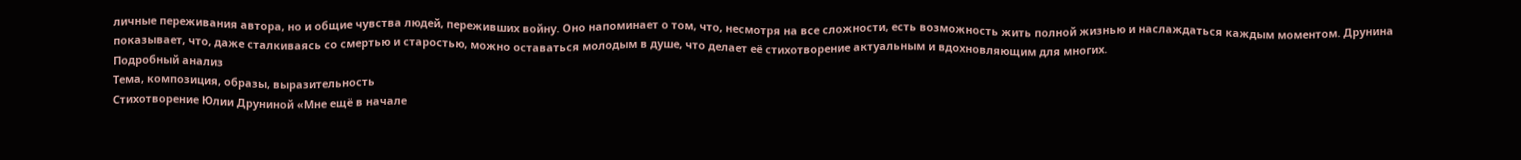личные переживания автора, но и общие чувства людей, переживших войну. Оно напоминает о том, что, несмотря на все сложности, есть возможность жить полной жизнью и наслаждаться каждым моментом. Друнина показывает, что, даже сталкиваясь со смертью и старостью, можно оставаться молодым в душе, что делает её стихотворение актуальным и вдохновляющим для многих.
Подробный анализ
Тема, композиция, образы, выразительность
Стихотворение Юлии Друниной «Мне ещё в начале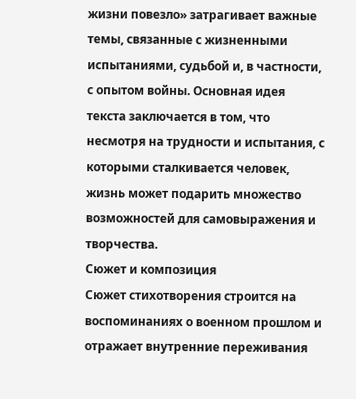жизни повезло» затрагивает важные темы, связанные с жизненными испытаниями, судьбой и, в частности, с опытом войны. Основная идея текста заключается в том, что несмотря на трудности и испытания, с которыми сталкивается человек, жизнь может подарить множество возможностей для самовыражения и творчества.
Сюжет и композиция
Сюжет стихотворения строится на воспоминаниях о военном прошлом и отражает внутренние переживания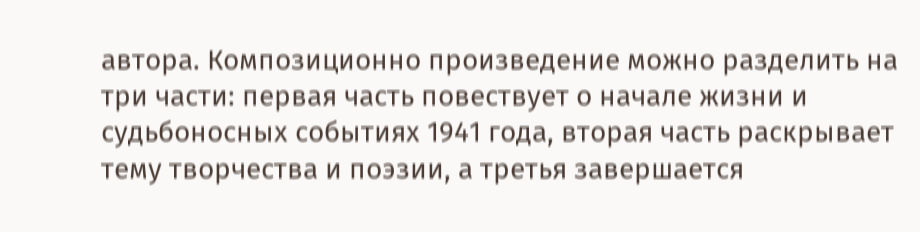автора. Композиционно произведение можно разделить на три части: первая часть повествует о начале жизни и судьбоносных событиях 1941 года, вторая часть раскрывает тему творчества и поэзии, а третья завершается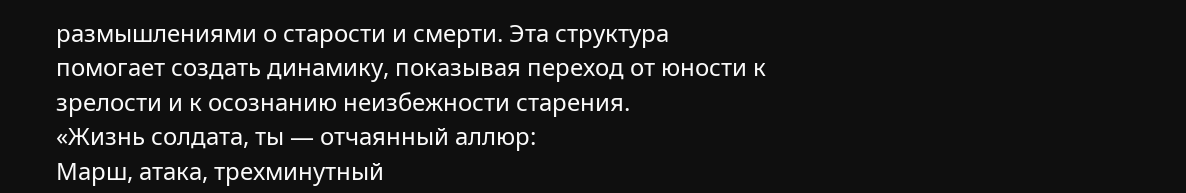размышлениями о старости и смерти. Эта структура помогает создать динамику, показывая переход от юности к зрелости и к осознанию неизбежности старения.
«Жизнь солдата, ты — отчаянный аллюр:
Марш, атака, трехминутный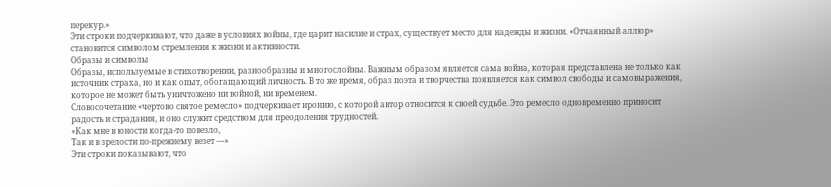перекур.»
Эти строки подчеркивают, что даже в условиях войны, где царит насилие и страх, существует место для надежды и жизни. «Отчаянный аллюр» становится символом стремления к жизни и активности.
Образы и символы
Образы, используемые в стихотворении, разнообразны и многослойны. Важным образом является сама война, которая представлена не только как источник страха, но и как опыт, обогащающий личность. В то же время, образ поэта и творчества появляется как символ свободы и самовыражения, которое не может быть уничтожено ни войной, ни временем.
Словосочетание «чертово святое ремесло» подчеркивает иронию, с которой автор относится к своей судьбе. Это ремесло одновременно приносит радость и страдания, и оно служит средством для преодоления трудностей.
«Как мне в юности когда-то повезло,
Так и в зрелости по-прежнему везет —»
Эти строки показывают, что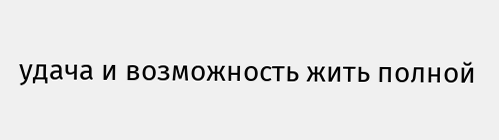удача и возможность жить полной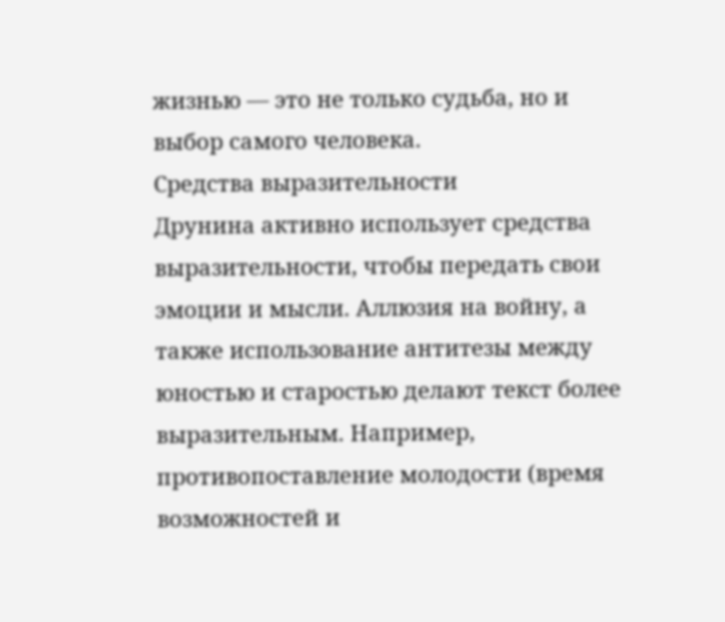жизнью — это не только судьба, но и выбор самого человека.
Средства выразительности
Друнина активно использует средства выразительности, чтобы передать свои эмоции и мысли. Аллюзия на войну, а также использование антитезы между юностью и старостью делают текст более выразительным. Например, противопоставление молодости (время возможностей и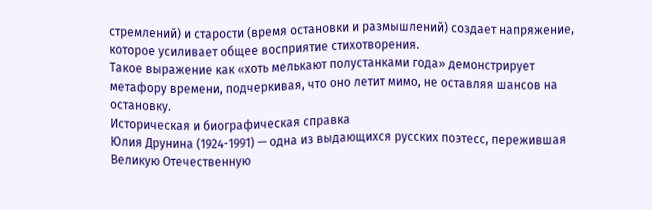стремлений) и старости (время остановки и размышлений) создает напряжение, которое усиливает общее восприятие стихотворения.
Такое выражение как «хоть мелькают полустанками года» демонстрирует метафору времени, подчеркивая, что оно летит мимо, не оставляя шансов на остановку.
Историческая и биографическая справка
Юлия Друнина (1924-1991) — одна из выдающихся русских поэтесс, пережившая Великую Отечественную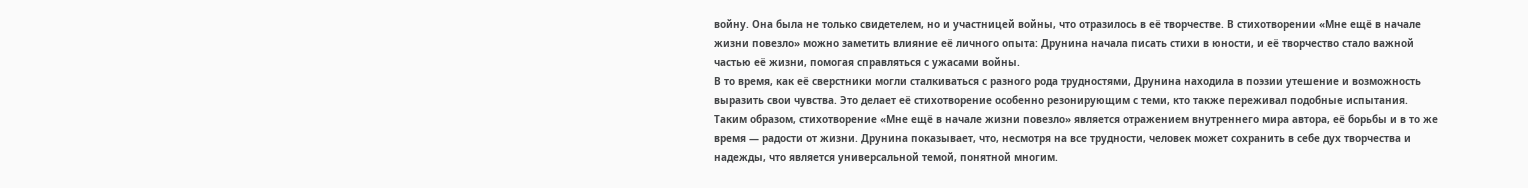войну. Она была не только свидетелем, но и участницей войны, что отразилось в её творчестве. В стихотворении «Мне ещё в начале жизни повезло» можно заметить влияние её личного опыта: Друнина начала писать стихи в юности, и её творчество стало важной частью её жизни, помогая справляться с ужасами войны.
В то время, как её сверстники могли сталкиваться с разного рода трудностями, Друнина находила в поэзии утешение и возможность выразить свои чувства. Это делает её стихотворение особенно резонирующим с теми, кто также переживал подобные испытания.
Таким образом, стихотворение «Мне ещё в начале жизни повезло» является отражением внутреннего мира автора, её борьбы и в то же время — радости от жизни. Друнина показывает, что, несмотря на все трудности, человек может сохранить в себе дух творчества и надежды, что является универсальной темой, понятной многим.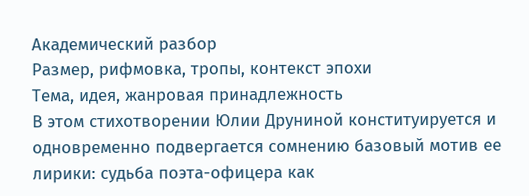Академический разбор
Размер, рифмовка, тропы, контекст эпохи
Тема, идея, жанровая принадлежность
В этом стихотворении Юлии Друниной конституируется и одновременно подвергается сомнению базовый мотив ее лирики: судьба поэта-офицера как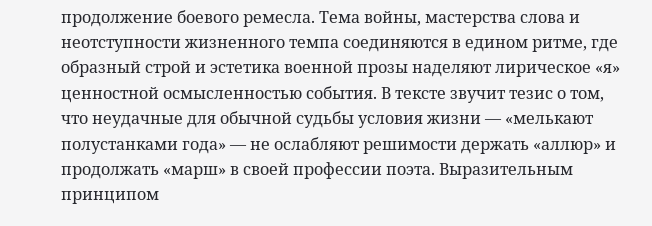продолжение боевого ремесла. Тема войны, мастерства слова и неотступности жизненного темпа соединяются в едином ритме, где образный строй и эстетика военной прозы наделяют лирическое «я» ценностной осмысленностью события. В тексте звучит тезис о том, что неудачные для обычной судьбы условия жизни — «мелькают полустанками года» — не ослабляют решимости держать «аллюр» и продолжать «марш» в своей профессии поэта. Выразительным принципом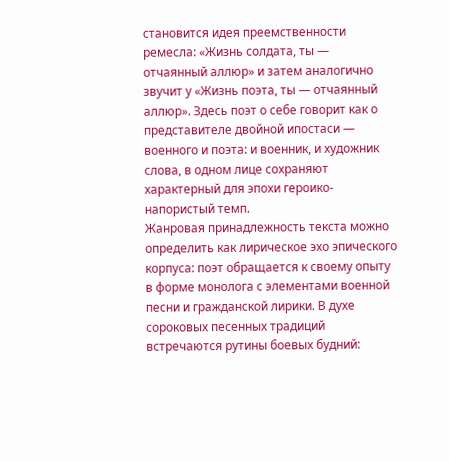становится идея преемственности ремесла: «Жизнь солдата, ты — отчаянный аллюр» и затем аналогично звучит у «Жизнь поэта, ты — отчаянный аллюр». Здесь поэт о себе говорит как о представителе двойной ипостаси — военного и поэта: и военник, и художник слова, в одном лице сохраняют характерный для эпохи героико-напористый темп.
Жанровая принадлежность текста можно определить как лирическое эхо эпического корпуса: поэт обращается к своему опыту в форме монолога с элементами военной песни и гражданской лирики. В духе сороковых песенных традиций встречаются рутины боевых будний: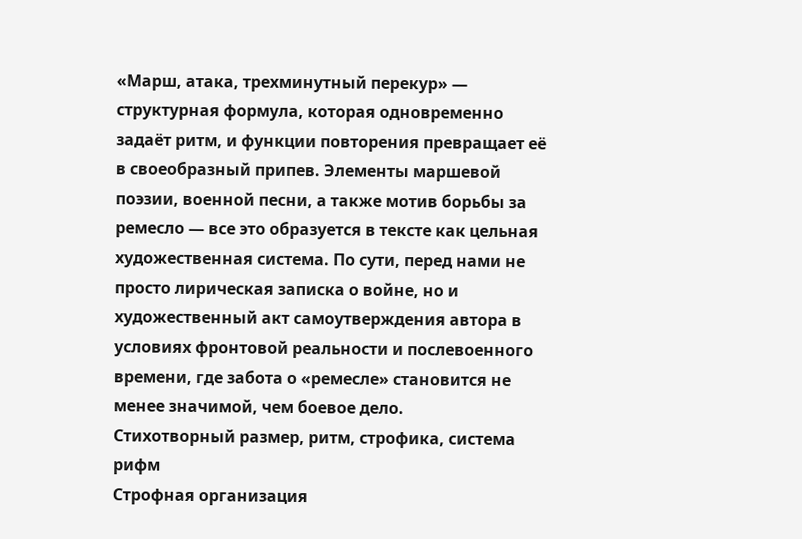«Марш, атака, трехминутный перекур» — структурная формула, которая одновременно задаёт ритм, и функции повторения превращает её в своеобразный припев. Элементы маршевой поэзии, военной песни, а также мотив борьбы за ремесло — все это образуется в тексте как цельная художественная система. По сути, перед нами не просто лирическая записка о войне, но и художественный акт самоутверждения автора в условиях фронтовой реальности и послевоенного времени, где забота о «ремесле» становится не менее значимой, чем боевое дело.
Стихотворный размер, ритм, строфика, система рифм
Строфная организация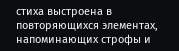стиха выстроена в повторяющихся элементах, напоминающих строфы и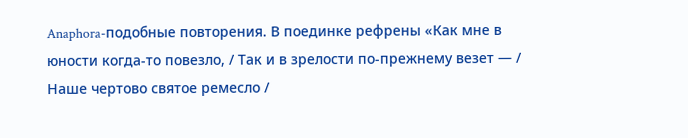Anaphora-подобные повторения. В поединке рефрены «Как мне в юности когда-то повезло, / Так и в зрелости по-прежнему везет — / Наше чертово святое ремесло /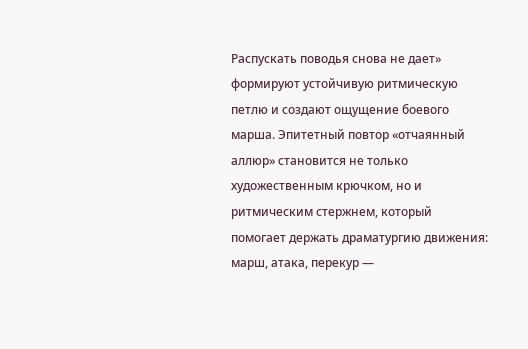Распускать поводья снова не дает» формируют устойчивую ритмическую петлю и создают ощущение боевого марша. Эпитетный повтор «отчаянный аллюр» становится не только художественным крючком, но и ритмическим стержнем, который помогает держать драматургию движения: марш, атака, перекур —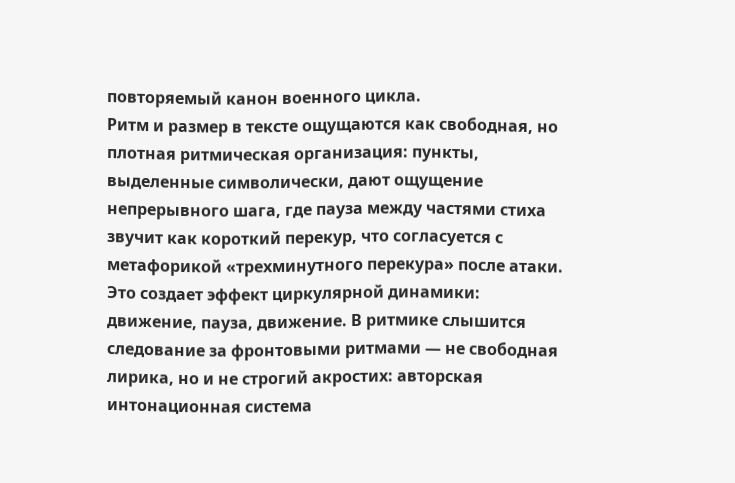повторяемый канон военного цикла.
Ритм и размер в тексте ощущаются как свободная, но плотная ритмическая организация: пункты, выделенные символически, дают ощущение непрерывного шага, где пауза между частями стиха звучит как короткий перекур, что согласуется с метафорикой «трехминутного перекура» после атаки. Это создает эффект циркулярной динамики: движение, пауза, движение. В ритмике слышится следование за фронтовыми ритмами — не свободная лирика, но и не строгий акростих: авторская интонационная система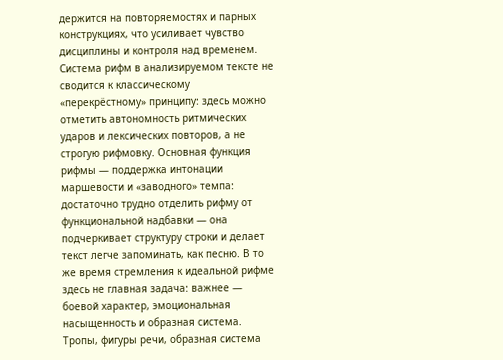держится на повторяемостях и парных конструкциях, что усиливает чувство дисциплины и контроля над временем.
Система рифм в анализируемом тексте не сводится к классическому «перекрёстному» принципу: здесь можно отметить автономность ритмических ударов и лексических повторов, а не строгую рифмовку. Основная функция рифмы — поддержка интонации маршевости и «заводного» темпа: достаточно трудно отделить рифму от функциональной надбавки — она подчеркивает структуру строки и делает текст легче запоминать, как песню. В то же время стремления к идеальной рифме здесь не главная задача: важнее — боевой характер, эмоциональная насыщенность и образная система.
Тропы, фигуры речи, образная система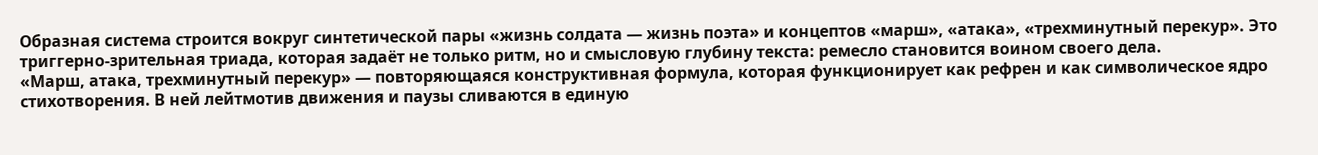Образная система строится вокруг синтетической пары «жизнь солдата — жизнь поэта» и концептов «марш», «атака», «трехминутный перекур». Это триггерно-зрительная триада, которая задаёт не только ритм, но и смысловую глубину текста: ремесло становится воином своего дела.
«Марш, атака, трехминутный перекур» — повторяющаяся конструктивная формула, которая функционирует как рефрен и как символическое ядро стихотворения. В ней лейтмотив движения и паузы сливаются в единую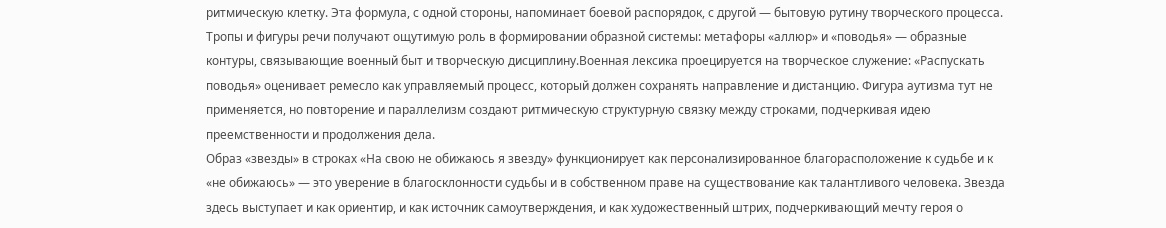ритмическую клетку. Эта формула, с одной стороны, напоминает боевой распорядок, с другой — бытовую рутину творческого процесса.
Тропы и фигуры речи получают ощутимую роль в формировании образной системы: метафоры «аллюр» и «поводья» — образные контуры, связывающие военный быт и творческую дисциплину.Военная лексика проецируется на творческое служение: «Распускать поводья» оценивает ремесло как управляемый процесс, который должен сохранять направление и дистанцию. Фигура аутизма тут не применяется, но повторение и параллелизм создают ритмическую структурную связку между строками, подчеркивая идею преемственности и продолжения дела.
Образ «звезды» в строках «На свою не обижаюсь я звезду» функционирует как персонализированное благорасположение к судьбе и к «не обижаюсь» — это уверение в благосклонности судьбы и в собственном праве на существование как талантливого человека. Звезда здесь выступает и как ориентир, и как источник самоутверждения, и как художественный штрих, подчеркивающий мечту героя о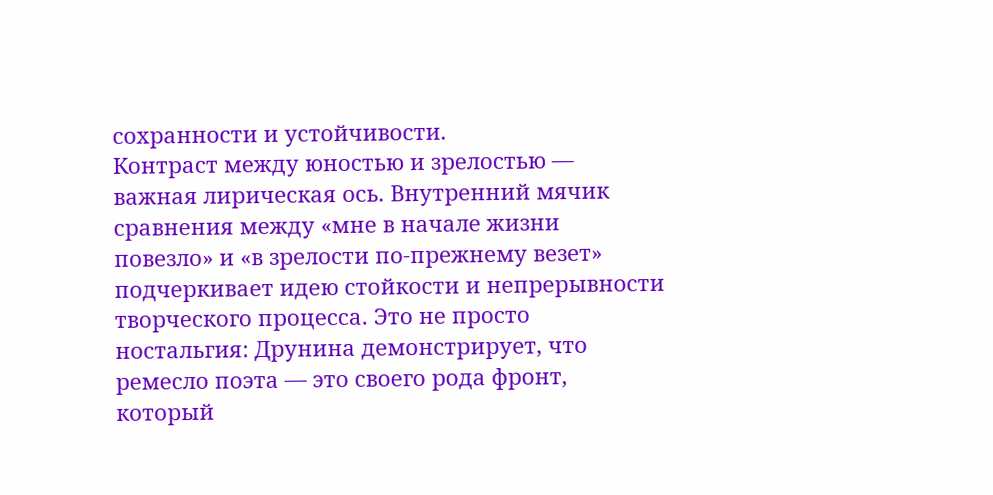сохранности и устойчивости.
Контраст между юностью и зрелостью — важная лирическая ось. Внутренний мячик сравнения между «мне в начале жизни повезло» и «в зрелости по-прежнему везет» подчеркивает идею стойкости и непрерывности творческого процесса. Это не просто ностальгия: Друнина демонстрирует, что ремесло поэта — это своего рода фронт, который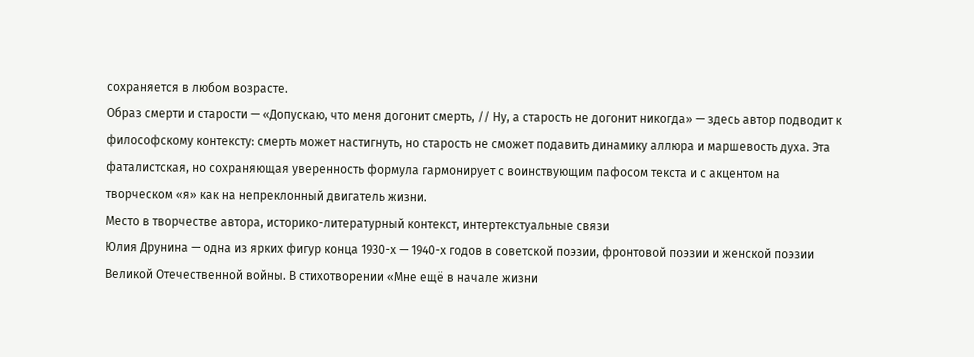сохраняется в любом возрасте.
Образ смерти и старости — «Допускаю, что меня догонит смерть, // Ну, а старость не догонит никогда» — здесь автор подводит к философскому контексту: смерть может настигнуть, но старость не сможет подавить динамику аллюра и маршевость духа. Эта фаталистская, но сохраняющая уверенность формула гармонирует с воинствующим пафосом текста и с акцентом на творческом «я» как на непреклонный двигатель жизни.
Место в творчестве автора, историко-литературный контекст, интертекстуальные связи
Юлия Друнина — одна из ярких фигур конца 1930-х — 1940-х годов в советской поэзии, фронтовой поэзии и женской поэзии Великой Отечественной войны. В стихотворении «Мне ещё в начале жизни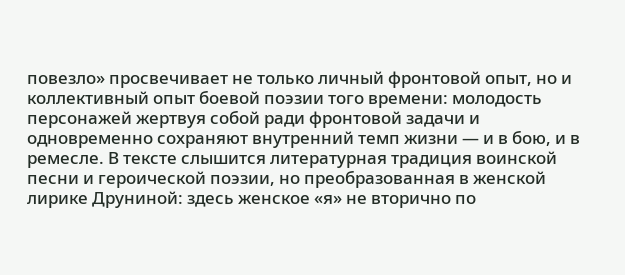повезло» просвечивает не только личный фронтовой опыт, но и коллективный опыт боевой поэзии того времени: молодость персонажей жертвуя собой ради фронтовой задачи и одновременно сохраняют внутренний темп жизни — и в бою, и в ремесле. В тексте слышится литературная традиция воинской песни и героической поэзии, но преобразованная в женской лирике Друниной: здесь женское «я» не вторично по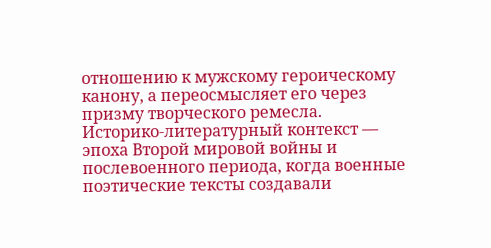отношению к мужскому героическому канону, а переосмысляет его через призму творческого ремесла.
Историко-литературный контекст — эпоха Второй мировой войны и послевоенного периода, когда военные поэтические тексты создавали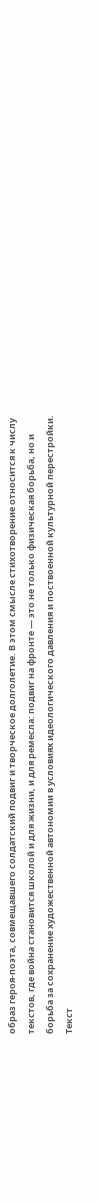образ героя-поэта, совмещавшего солдатский подвиг и творческое долголетие. В этом смысле стихотворение относится к числу текстов, где война становится школой и для жизни, и для ремесла: подвиг на фронте — это не только физическая борьба, но и борьба за сохранение художественной автономии в условиях идеологического давления и поствоенной культурной перестройки. Текст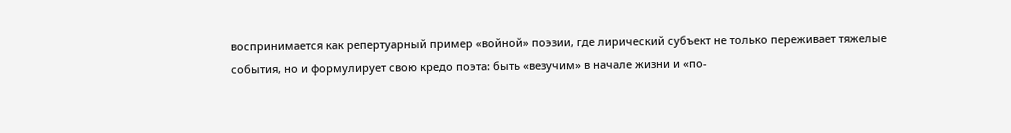воспринимается как репертуарный пример «войной» поэзии, где лирический субъект не только переживает тяжелые события, но и формулирует свою кредо поэта: быть «везучим» в начале жизни и «по-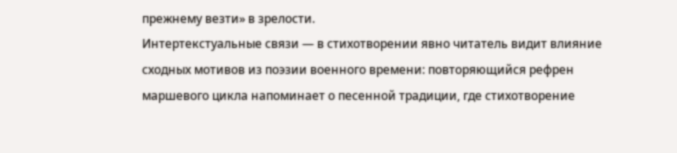прежнему везти» в зрелости.
Интертекстуальные связи — в стихотворении явно читатель видит влияние сходных мотивов из поэзии военного времени: повторяющийся рефрен маршевого цикла напоминает о песенной традиции, где стихотворение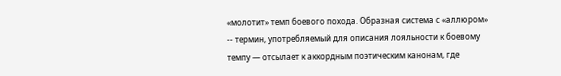«молотит» темп боевого похода. Образная система с «аллюром» -- термин, употребляемый для описания лояльности к боевому темпу — отсылает к аккордным поэтическим канонам, где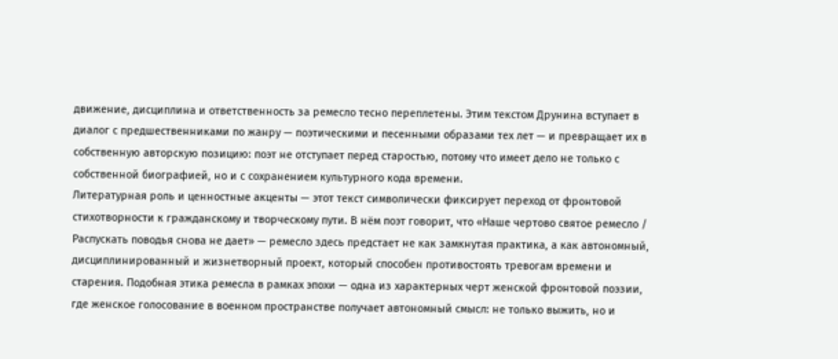движение, дисциплина и ответственность за ремесло тесно переплетены. Этим текстом Друнина вступает в диалог с предшественниками по жанру — поэтическими и песенными образами тех лет — и превращает их в собственную авторскую позицию: поэт не отступает перед старостью, потому что имеет дело не только с собственной биографией, но и с сохранением культурного кода времени.
Литературная роль и ценностные акценты — этот текст символически фиксирует переход от фронтовой стихотворности к гражданскому и творческому пути. В нём поэт говорит, что «Наше чертово святое ремесло / Распускать поводья снова не дает» — ремесло здесь предстает не как замкнутая практика, а как автономный, дисциплинированный и жизнетворный проект, который способен противостоять тревогам времени и старения. Подобная этика ремесла в рамках эпохи — одна из характерных черт женской фронтовой поэзии, где женское голосование в военном пространстве получает автономный смысл: не только выжить, но и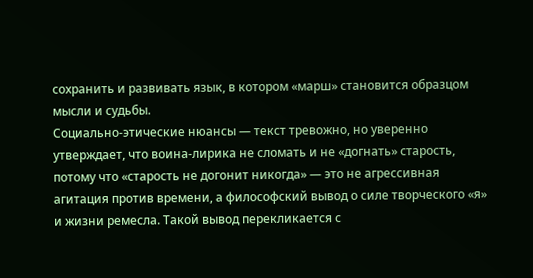сохранить и развивать язык, в котором «марш» становится образцом мысли и судьбы.
Социально-этические нюансы — текст тревожно, но уверенно утверждает, что воина-лирика не сломать и не «догнать» старость, потому что «старость не догонит никогда» — это не агрессивная агитация против времени, а философский вывод о силе творческого «я» и жизни ремесла. Такой вывод перекликается с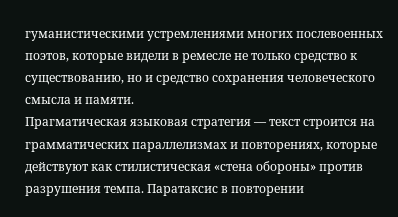гуманистическими устремлениями многих послевоенных поэтов, которые видели в ремесле не только средство к существованию, но и средство сохранения человеческого смысла и памяти.
Прагматическая языковая стратегия — текст строится на грамматических параллелизмах и повторениях, которые действуют как стилистическая «стена обороны» против разрушения темпа. Паратаксис в повторении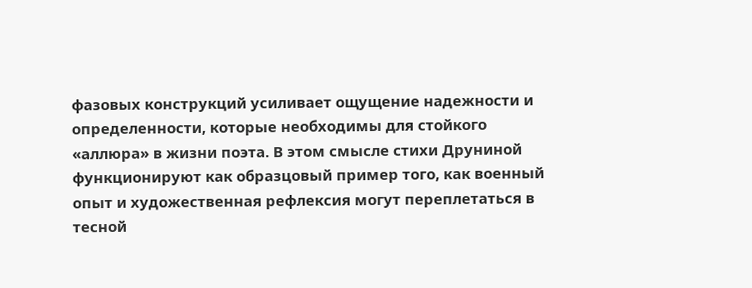фазовых конструкций усиливает ощущение надежности и определенности, которые необходимы для стойкого «аллюра» в жизни поэта. В этом смысле стихи Друниной функционируют как образцовый пример того, как военный опыт и художественная рефлексия могут переплетаться в тесной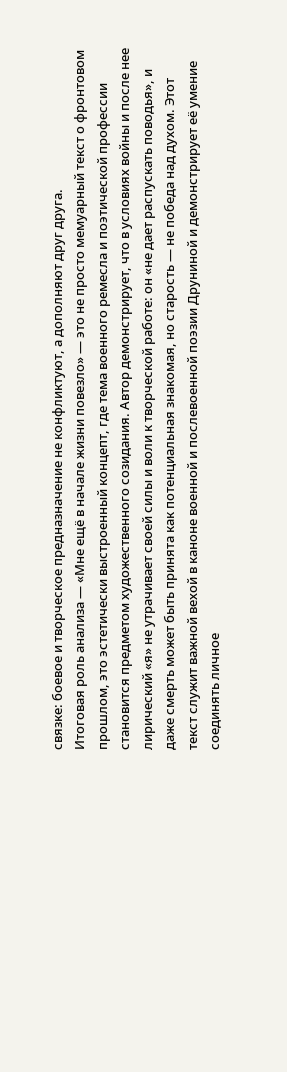связке: боевое и творческое предназначение не конфликтуют, а дополняют друг друга.
Итоговая роль анализа — «Мне ещё в начале жизни повезло» — это не просто мемуарный текст о фронтовом прошлом, это эстетически выстроенный концепт, где тема военного ремесла и поэтической профессии становится предметом художественного созидания. Автор демонстрирует, что в условиях войны и после нее лирический «я» не утрачивает своей силы и воли к творческой работе: он «не дает распускать поводья», и даже смерть может быть принята как потенциальная знакомая, но старость — не победа над духом. Этот текст служит важной вехой в каноне военной и послевоенной поэзии Друниной и демонстрирует её умение соединять личное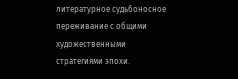литературное судьбоносное переживание с общими художественными стратегиями эпохи.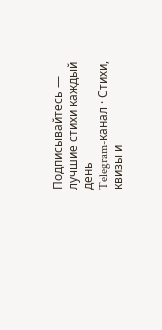Подписывайтесь — лучшие стихи каждый день
Telegram-канал · Стихи, квизы и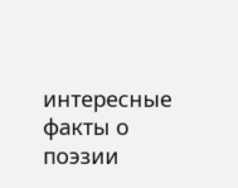интересные факты о поэзии